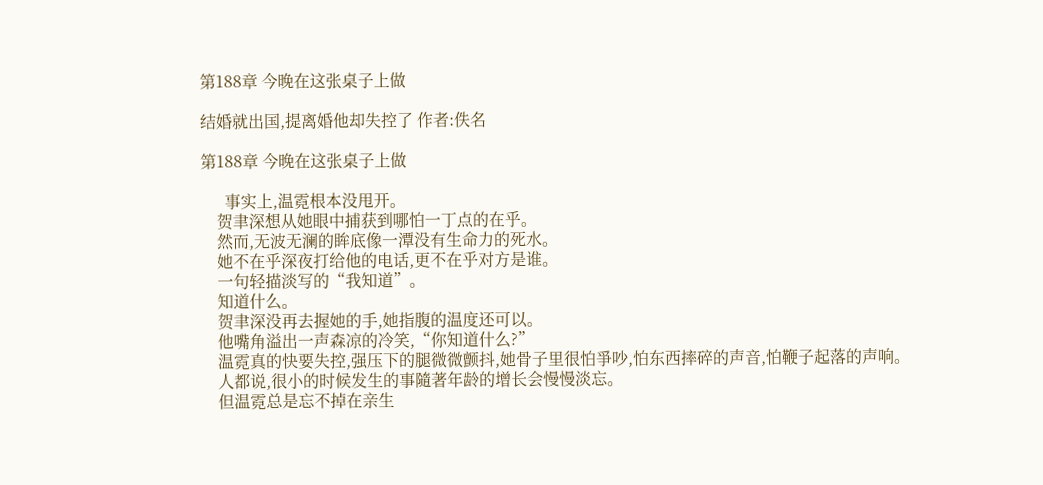第188章 今晚在这张桌子上做

结婚就出国,提离婚他却失控了 作者:佚名

第188章 今晚在这张桌子上做

      事实上,温霓根本没甩开。
    贺聿深想从她眼中捕获到哪怕一丁点的在乎。
    然而,无波无澜的眸底像一潭没有生命力的死水。
    她不在乎深夜打给他的电话,更不在乎对方是谁。
    一句轻描淡写的“我知道”。
    知道什么。
    贺聿深没再去握她的手,她指腹的温度还可以。
    他嘴角溢出一声森凉的冷笑,“你知道什么?”
    温霓真的快要失控,强压下的腿微微颤抖,她骨子里很怕爭吵,怕东西摔碎的声音,怕鞭子起落的声响。
    人都说,很小的时候发生的事隨著年龄的增长会慢慢淡忘。
    但温霓总是忘不掉在亲生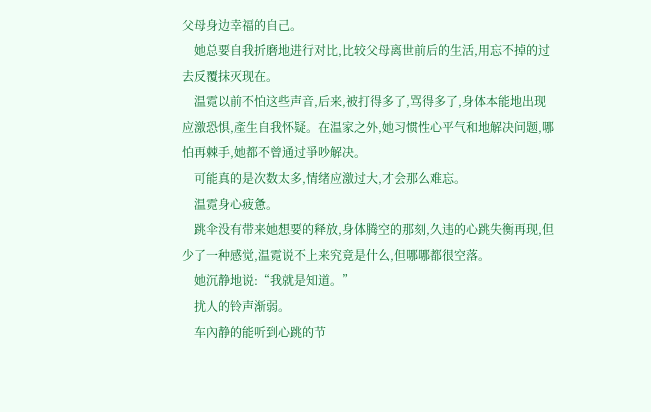父母身边幸福的自己。
    她总要自我折磨地进行对比,比较父母离世前后的生活,用忘不掉的过去反覆抹灭现在。
    温霓以前不怕这些声音,后来,被打得多了,骂得多了,身体本能地出现应激恐惧,產生自我怀疑。在温家之外,她习惯性心平气和地解决问题,哪怕再棘手,她都不曾通过爭吵解决。
    可能真的是次数太多,情绪应激过大,才会那么难忘。
    温霓身心疲惫。
    跳伞没有带来她想要的释放,身体腾空的那刻,久违的心跳失衡再现,但少了一种感觉,温霓说不上来究竟是什么,但哪哪都很空落。
    她沉静地说:“我就是知道。”
    扰人的铃声渐弱。
    车內静的能听到心跳的节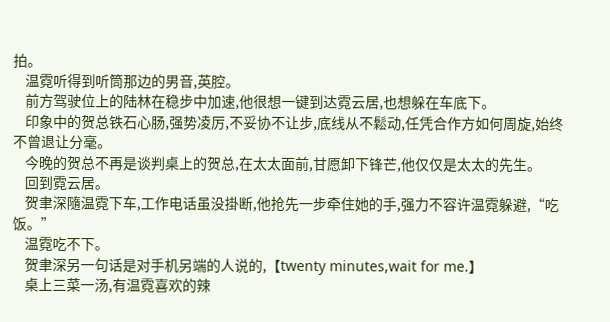拍。
    温霓听得到听筒那边的男音,英腔。
    前方驾驶位上的陆林在稳步中加速,他很想一键到达霓云居,也想躲在车底下。
    印象中的贺总铁石心肠,强势凌厉,不妥协不让步,底线从不鬆动,任凭合作方如何周旋,始终不曾退让分毫。
    今晚的贺总不再是谈判桌上的贺总,在太太面前,甘愿卸下锋芒,他仅仅是太太的先生。
    回到霓云居。
    贺聿深隨温霓下车,工作电话虽没掛断,他抢先一步牵住她的手,强力不容许温霓躲避,“吃饭。”
    温霓吃不下。
    贺聿深另一句话是对手机另端的人说的,【twenty minutes,wait for me.】
    桌上三菜一汤,有温霓喜欢的辣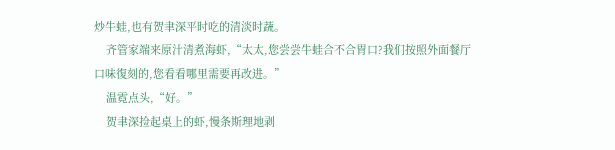炒牛蛙,也有贺聿深平时吃的清淡时蔬。
    齐管家端来原汁清煮海虾,“太太,您尝尝牛蛙合不合胃口?我们按照外面餐厅口味復刻的,您看看哪里需要再改进。”
    温霓点头,“好。”
    贺聿深捡起桌上的虾,慢条斯理地剥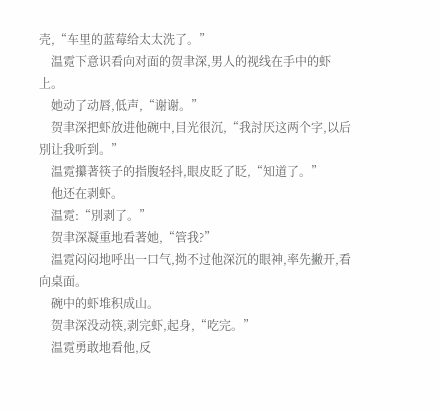壳,“车里的蓝莓给太太洗了。”
    温霓下意识看向对面的贺聿深,男人的视线在手中的虾上。
    她动了动唇,低声,“谢谢。”
    贺聿深把虾放进他碗中,目光很沉,“我討厌这两个字,以后別让我听到。”
    温霓攥著筷子的指腹轻抖,眼皮眨了眨,“知道了。”
    他还在剥虾。
    温霓:“別剥了。”
    贺聿深凝重地看著她,“管我?”
    温霓闷闷地呼出一口气,拗不过他深沉的眼神,率先撇开,看向桌面。
    碗中的虾堆积成山。
    贺聿深没动筷,剥完虾,起身,“吃完。”
    温霓勇敢地看他,反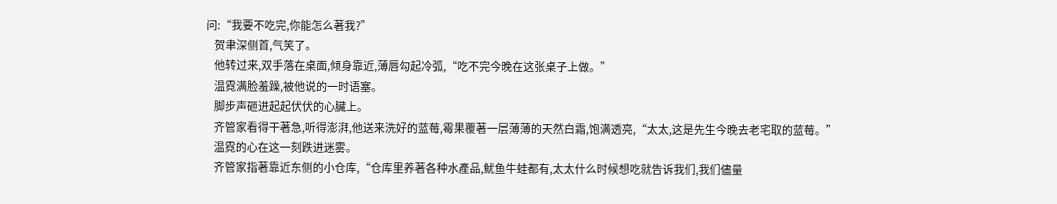问:“我要不吃完,你能怎么著我?”
    贺聿深侧首,气笑了。
    他转过来,双手落在桌面,倾身靠近,薄唇勾起冷弧,“吃不完今晚在这张桌子上做。”
    温霓满脸羞躁,被他说的一时语塞。
    脚步声砸进起起伏伏的心臟上。
    齐管家看得干著急,听得澎湃,他送来洗好的蓝莓,霉果覆著一层薄薄的天然白霜,饱满透亮,“太太,这是先生今晚去老宅取的蓝莓。”
    温霓的心在这一刻跌进迷雾。
    齐管家指著靠近东侧的小仓库,“仓库里养著各种水產品,魷鱼牛蛙都有,太太什么时候想吃就告诉我们,我们儘量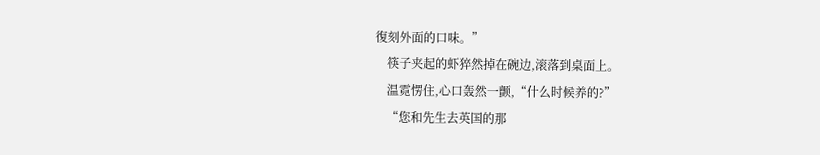復刻外面的口味。”
    筷子夹起的虾猝然掉在碗边,滚落到桌面上。
    温霓愣住,心口轰然一颤,“什么时候养的?”
    “您和先生去英国的那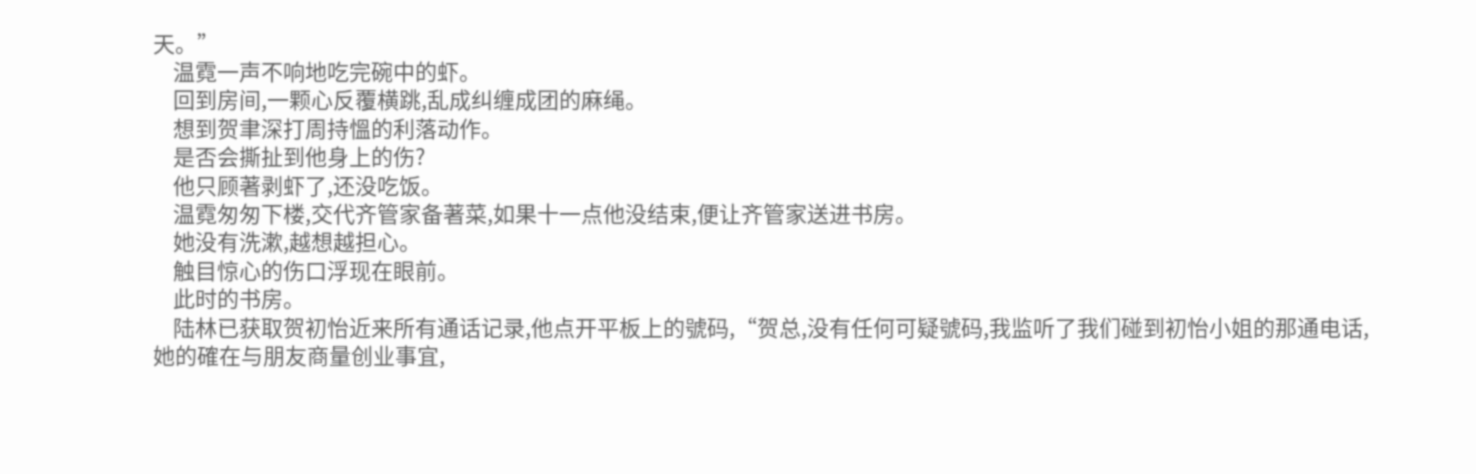天。”
    温霓一声不响地吃完碗中的虾。
    回到房间,一颗心反覆横跳,乱成纠缠成团的麻绳。
    想到贺聿深打周持慍的利落动作。
    是否会撕扯到他身上的伤?
    他只顾著剥虾了,还没吃饭。
    温霓匆匆下楼,交代齐管家备著菜,如果十一点他没结束,便让齐管家送进书房。
    她没有洗漱,越想越担心。
    触目惊心的伤口浮现在眼前。
    此时的书房。
    陆林已获取贺初怡近来所有通话记录,他点开平板上的號码,“贺总,没有任何可疑號码,我监听了我们碰到初怡小姐的那通电话,她的確在与朋友商量创业事宜,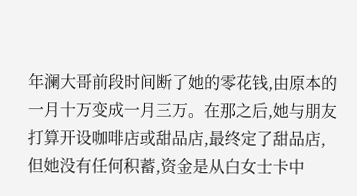年澜大哥前段时间断了她的零花钱,由原本的一月十万变成一月三万。在那之后,她与朋友打算开设咖啡店或甜品店,最终定了甜品店,但她没有任何积蓄,资金是从白女士卡中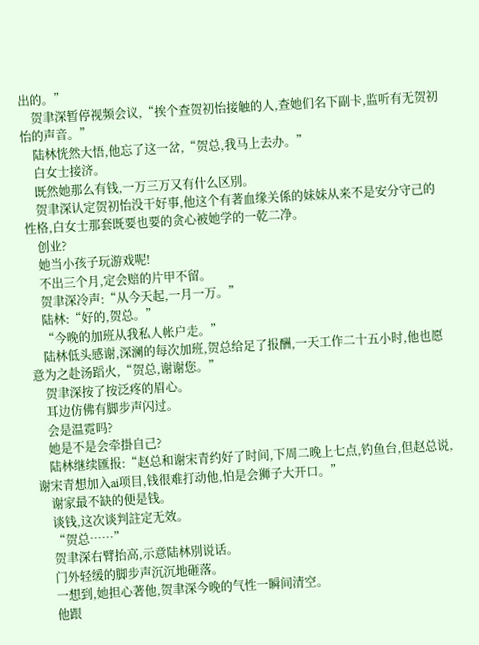出的。”
    贺聿深暂停视频会议,“挨个查贺初怡接触的人,查她们名下副卡,监听有无贺初怡的声音。”
    陆林恍然大悟,他忘了这一岔,“贺总,我马上去办。”
    白女士接济。
    既然她那么有钱,一万三万又有什么区別。
    贺聿深认定贺初怡没干好事,他这个有著血缘关係的妹妹从来不是安分守己的性格,白女士那套既要也要的贪心被她学的一乾二净。
    创业?
    她当小孩子玩游戏呢!
    不出三个月,定会赔的片甲不留。
    贺聿深冷声:“从今天起,一月一万。”
    陆林:“好的,贺总。”
    “今晚的加班从我私人帐户走。”
    陆林低头感谢,深澜的每次加班,贺总给足了报酬,一天工作二十五小时,他也愿意为之赴汤蹈火,“贺总,谢谢您。”
    贺聿深按了按泛疼的眉心。
    耳边仿佛有脚步声闪过。
    会是温霓吗?
    她是不是会牵掛自己?
    陆林继续匯报:“赵总和谢宋青约好了时间,下周二晚上七点,钓鱼台,但赵总说,谢宋青想加入ai项目,钱很难打动他,怕是会狮子大开口。”
    谢家最不缺的便是钱。
    谈钱,这次谈判註定无效。
    “贺总……”
    贺聿深右臂抬高,示意陆林別说话。
    门外轻缓的脚步声沉沉地砸落。
    一想到,她担心著他,贺聿深今晚的气性一瞬间清空。
    他跟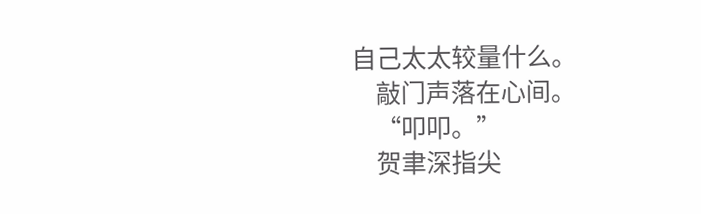自己太太较量什么。
    敲门声落在心间。
    “叩叩。”
    贺聿深指尖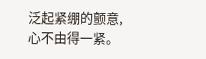泛起紧绷的颤意,心不由得一紧。